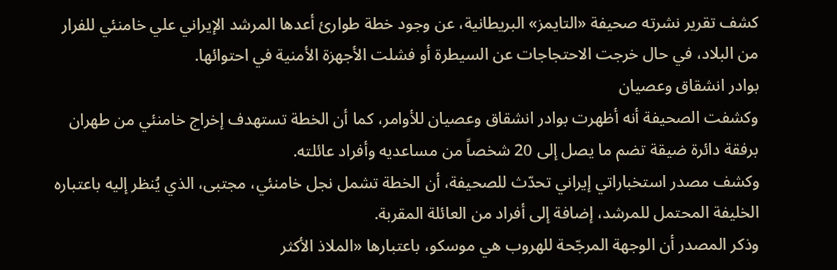كشف تقرير نشرته صحيفة «التايمز» البريطانية، عن وجود خطة طوارئ أعدها المرشد الإيراني علي خامنئي للفرار من البلاد، في حال خرجت الاحتجاجات عن السيطرة أو فشلت الأجهزة الأمنية في احتوائها.
بوادر انشقاق وعصيان
وكشفت الصحيفة أنه أظهرت بوادر انشقاق وعصيان للأوامر، كما أن الخطة تستهدف إخراج خامنئي من طهران برفقة دائرة ضيقة تضم ما يصل إلى 20 شخصاً من مساعديه وأفراد عائلته.
وكشف مصدر استخباراتي إيراني تحدّث للصحيفة، أن الخطة تشمل نجل خامنئي، مجتبى، الذي يُنظر إليه باعتباره الخليفة المحتمل للمرشد، إضافة إلى أفراد من العائلة المقربة.
وذكر المصدر أن الوجهة المرجّحة للهروب هي موسكو، باعتبارها «الملاذ الأكثر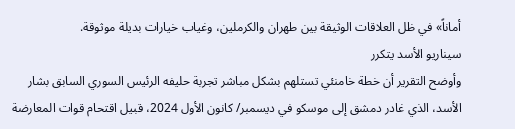أماناً» في ظل العلاقات الوثيقة بين طهران والكرملين، وغياب خيارات بديلة موثوقة.
سيناريو الأسد يتكرر
وأوضح التقرير أن خطة خامنئي تستلهم بشكل مباشر تجربة حليفه الرئيس السوري السابق بشار الأسد، الذي غادر دمشق إلى موسكو في ديسمبر/ كانون الأول 2024، قبيل اقتحام قوات المعارضة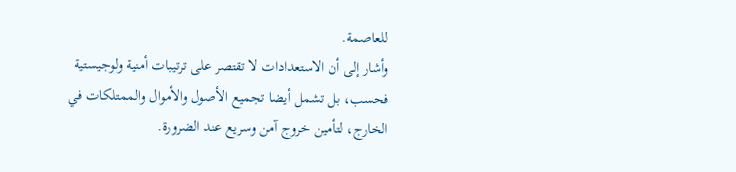للعاصمة.
وأشار إلى أن الاستعدادات لا تقتصر على ترتيبات أمنية ولوجيستية فحسب، بل تشمل أيضا تجميع الأصول والأموال والممتلكات في الخارج، لتأمين خروج آمن وسريع عند الضرورة.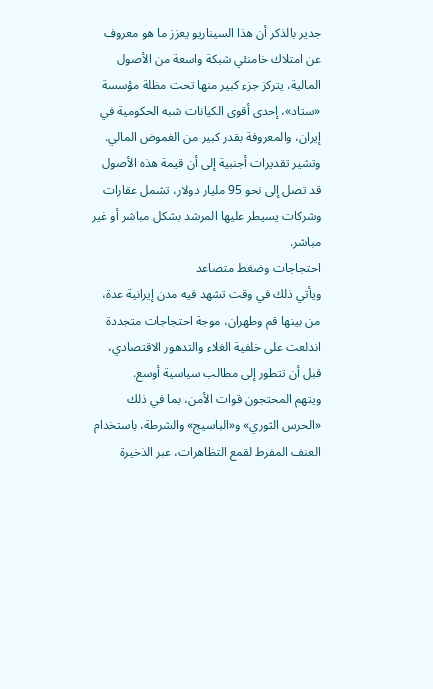جدير بالذكر أن هذا السيناريو يعزز ما هو معروف عن امتلاك خامنئي شبكة واسعة من الأصول المالية، يتركز جزء كبير منها تحت مظلة مؤسسة «ستاد»، إحدى أقوى الكيانات شبه الحكومية في إيران، والمعروفة بقدر كبير من الغموض المالي.
وتشير تقديرات أجنبية إلى أن قيمة هذه الأصول قد تصل إلى نحو 95 مليار دولار، تشمل عقارات وشركات يسيطر عليها المرشد بشكل مباشر أو غير مباشر.
احتجاجات وضغط متصاعد
ويأتي ذلك في وقت تشهد فيه مدن إيرانية عدة، من بينها قم وطهران، موجة احتجاجات متجددة اندلعت على خلفية الغلاء والتدهور الاقتصادي، قبل أن تتطور إلى مطالب سياسية أوسع.
ويتهم المحتجون قوات الأمن، بما في ذلك «الحرس الثوري» و«الباسيج» والشرطة، باستخدام العنف المفرط لقمع التظاهرات، عبر الذخيرة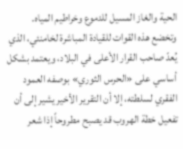الحية والغاز المسيل للدموع وخراطيم المياه.
وتخضع هذه القوات للقيادة المباشرة لخامنئي، الذي يُعدّ صاحب القرار الأعلى في البلاد، ويعتمد بشكل أساسي على «الحرس الثوري» بوصفه العمود الفقري لسلطته، إلا أن التقرير الأخير يشير إلى أن تفعيل خطة الهروب قد يصبح مطروحاً إذا شعر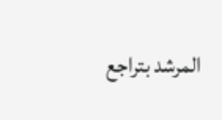المرشد بتراجع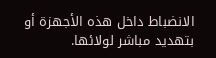الانضباط داخل هذه الأجهزة أو بتهديد مباشر لولائها.